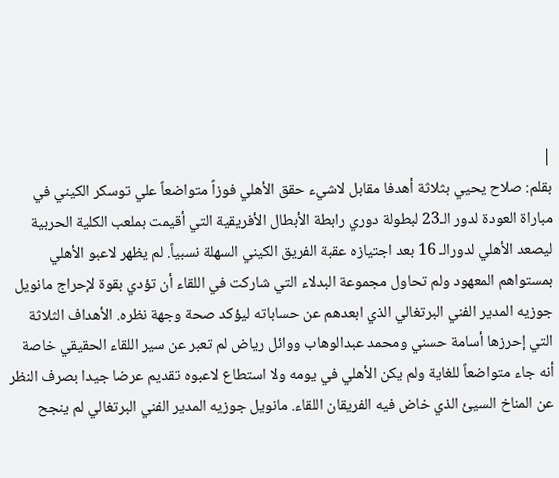|
بقلم: صلاح يحيي بثلاثة أهدفا مقابل لاشيء حقق الأهلي فوزاً متواضعاً علي توسكر الكيني في مباراة العودة لدور الـ23 لبطولة دوري رابطة الأبطال الأفريقية التي أقيمت بملعب الكلية الحربية ليصعد الأهلي لدورالـ 16 بعد اجتيازه عقبة الفريق الكيني السهلة نسبياً. لم يظهر لاعبو الأهلي بمستواهم المعهود ولم تحاول مجموعة البدلاء التي شاركت في اللقاء أن تؤدي بقوة لإحراج مانويل جوزيه المدير الفني البرتغالي الذي ابعدهم عن حساباته ليؤكد صحة وجهة نظره. الأهداف الثلاثة التي إحرزها أسامة حسني ومحمد عبدالوهاب ووائل رياض لم تعبر عن سير اللقاء الحقيقي خاصة أنه جاء متواضعاً للغاية ولم يكن الأهلي في يومه ولا استطاع لاعبوه تقديم عرضا جيدا بصرف النظر عن المناخ السيئ الذي خاض فيه الفريقان اللقاء. مانويل جوزيه المدير الفني البرتغالي لم ينجح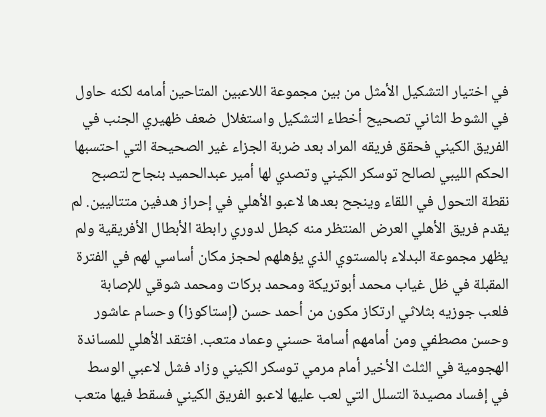في اختيار التشكيل الأمثل من بين مجموعة اللاعبين المتاحين أمامه لكنه حاول في الشوط الثاني تصحيح أخطاء التشكيل واستغلال ضعف ظهيري الجنب في الفريق الكيني فحقق فريقه المراد بعد ضربة الجزاء غير الصحيحة التي احتسبها الحكم الليبي لصالح توسكر الكيني وتصدي لها أمير عبدالحميد بنجاح لتصبح نقطة التحول في اللقاء وينجح بعدها لاعبو الأهلي في إحراز هدفين متتاليين. لم يقدم فريق الأهلي العرض المنتظر منه كبطل لدوري رابطة الأبطال الأفريقية ولم يظهر مجموعة البدلاء بالمستوي الذي يؤهلهم لحجز مكان أساسي لهم في الفترة المقبلة في ظل غياب محمد أبوتريكة ومحمد بركات ومحمد شوقي للإصابة فلعب جوزيه بثلاثي ارتكاز مكون من أحمد حسن (إستاكوزا) وحسام عاشور وحسن مصطفي ومن أمامهم أسامة حسني وعماد متعب. افتقد الأهلي للمساندة الهجومية في الثلث الأخير أمام مرمي توسكر الكيني وزاد فشل لاعبي الوسط في إفساد مصيدة التسلل التي لعب عليها لاعبو الفريق الكيني فسقط فيها متعب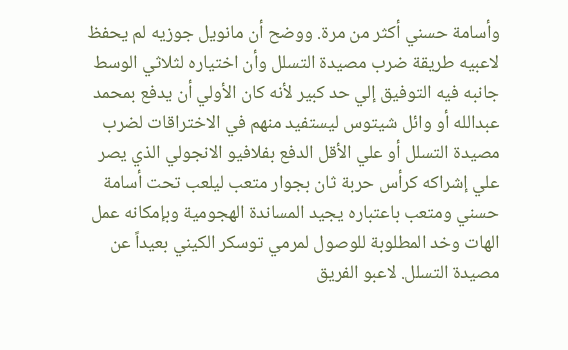وأسامة حسني أكثر من مرة. ووضح أن مانويل جوزيه لم يحفظ لاعبيه طريقة ضرب مصيدة التسلل وأن اختياره لثلاثي الوسط جانبه فيه التوفيق إلي حد كبير لأنه كان الأولي أن يدفع بمحمد عبدالله أو وائل شيتوس ليستفيد منهم في الاختراقات لضرب مصيدة التسلل أو علي الأقل الدفع بفلافيو الانجولي الذي يصر علي إشراكه كرأس حربة ثان بجوار متعب ليلعب تحت أسامة حسني ومتعب باعتباره يجيد المساندة الهجومية وبإمكانه عمل الهات وخد المطلوبة للوصول لمرمي توسكر الكيني بعيداً عن مصيدة التسلل. لاعبو الفريق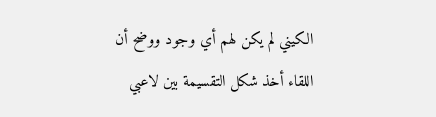الكيني لم يكن لهم أي وجود ووضح أن اللقاء أخذ شكل التقسيمة بين لاعبي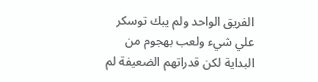الفريق الواحد ولم يبك توسكر علي شيء ولعب بهجوم من البداية لكن قدراتهم الضعيفة لم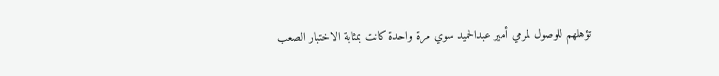تؤهلهم للوصول لمرمي أمير عبدالحميد سوي مرة واحدة كانت بمثابة الاختبار الصعب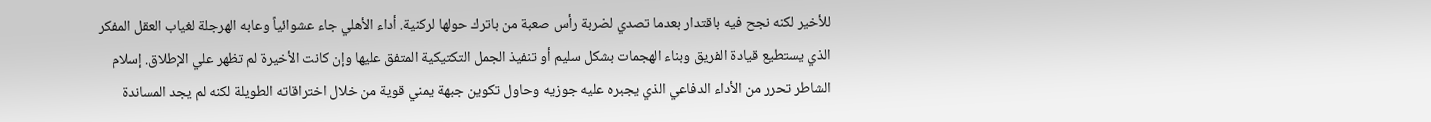للأخير لكنه نجح فيه باقتدار بعدما تصدي لضربة رأس صعبة من باترك حولها لركنية. أداء الأهلي جاء عشوائياً وعابه الهرجلة لغياب العقل المفكر الذي يستطيع قيادة الفريق وبناء الهجمات بشكل سليم أو تنفيذ الجمل التكتيكية المتفق عليها وإن كانت الأخيرة لم تظهر علي الإطلاق. إسلام الشاطر تحرر من الأداء الدفاعي الذي يجبره عليه جوزيه وحاول تكوين جبهة يمني قوية من خلال اختراقاته الطويلة لكنه لم يجد المساندة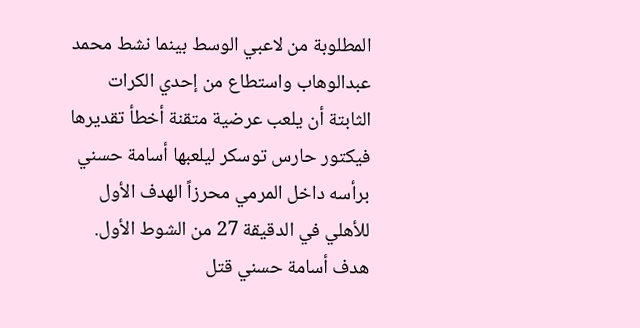المطلوبة من لاعبي الوسط بينما نشط محمد عبدالوهاب واستطاع من إحدي الكرات الثابتة أن يلعب عرضية متقنة أخطأ تقديرها فيكتور حارس توسكر ليلعبها أسامة حسني برأسه داخل المرمي محرزاً الهدف الأول للأهلي في الدقيقة 27 من الشوط الأول. هدف أسامة حسني قتل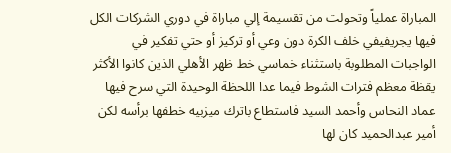المباراة عملياً وتحولت من تقسيمة إلي مباراة في دوري الشركات الكل فيها يجريفيفي خلف الكرة دون وعي أو تركيز أو حتي تفكير في الواجبات المطلوبة باستثناء خماسي خط ظهر الأهلي الذين كانوا الأكثر يقظة معظم فترات الشوط فيما عدا اللحظة الوحيدة التي سرح فيها عماد النحاس وأحمد السيد فاستطاع باترك ميزبيه خطفها برأسه لكن أمير عبدالحميد كان لها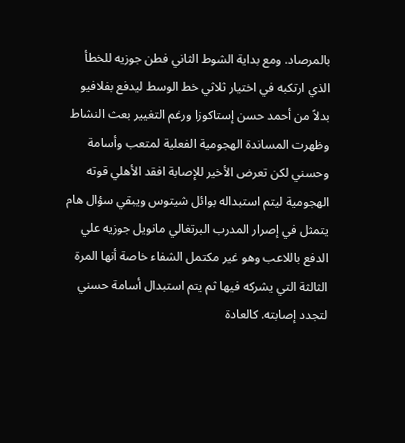بالمرصاد. ومع بداية الشوط الثاني فطن جوزيه للخطأ الذي ارتكبه في اختيار ثلاثي خط الوسط ليدفع بفلافيو بدلاً من أحمد حسن إستاكوزا ورغم التغيير بعث النشاط وظهرت المساندة الهجومية الفعلية لمتعب وأسامة وحسني لكن تعرض الأخير للإصابة افقد الأهلي قوته الهجومية ليتم استبداله بوائل شيتوس ويبقي سؤال هام يتمثل في إصرار المدرب البرتغالي مانويل جوزيه علي الدفع باللاعب وهو غير مكتمل الشفاء خاصة أنها المرة الثالثة التي يشركه فيها ثم يتم استبدال أسامة حسني لتجدد إصابته. كالعادة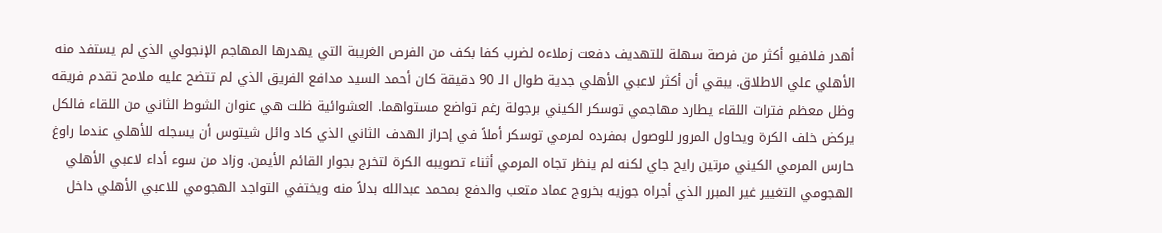أهدر فلافيو أكثر من فرصة سهلة للتهديف دفعت زملاءه لضرب كفا بكف من الفرص الغريبة التي يهدرها المهاجم الإنجولي الذي لم يستفد منه الأهلي علي الاطلاق. يبقي أن أكثر لاعبي الأهلي جدية طوال الـ 90 دقيقة كان أحمد السيد مدافع الفريق الذي لم تتضح عليه ملامح تقدم فريقه وظل معظم فترات اللقاء يطارد مهاجمي توسكر الكيني برجولة رغم تواضع مستواهما. العشوائية ظلت هي عنوان الشوط الثاني من اللقاء فالكل يركض خلف الكرة ويحاول المرور للوصول بمفرده لمرمي توسكر أملاً في إحراز الهدف الثاني الذي كاد وائل شيتوس أن يسجله للأهلي عندما راوغ حارس المرمي الكيني مرتين رايح جاي لكنه لم ينظر تجاه المرمي أثناء تصويبه الكرة لتخرج بجوار القائم الأيمن. وزاد من سوء أداء لاعبي الأهلي الهجومي التغيير غير المبرر الذي أجراه جوزيه بخروج عماد متعب والدفع بمحمد عبدالله بدلاً منه ويختفي التواجد الهجومي للاعبي الأهلي داخل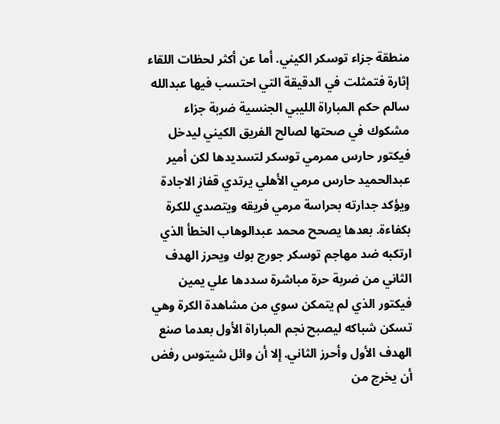منطقة جزاء توسكر الكيني. أما عن أكثر لحظات اللقاء إثارة فتمثلت في الدقيقة التي احتسب فيها عبدالله سالم حكم المباراة الليبي الجنسية ضربة جزاء مشكوك في صحتها لصالح الفريق الكيني ليدخل فيكتور حارس ممرمي توسكر لتسديدها لكن أمير عبدالحميد حارس مرمي الأهلي يرتدي قفاز الاجادة ويؤكد جدارته بحراسة مرمي فريقه ويتصدي للكرة بكفاءة. بعدها يصحح محمد عبدالوهاب الخطأ الذي ارتكبه ضد مهاجم توسكر جورج بوك ويحرز الهدف الثاني من ضربة حرة مباشرة سددها علي يمين فيكتور الذي لم يتمكن سوي من مشاهدة الكرة وهي تسكن شباكه ليصبح نجم المباراة الأول بعدما صنع الهدف الأول وأحرز الثاني. إلا أن وائل شيتوس رفض أن يخرج من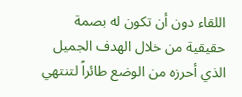اللقاء دون أن تكون له بصمة حقيقية من خلال الهدف الجميل الذي أحرزه من الوضع طائراً لتنتهي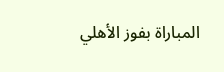المباراة بفوز الأهلي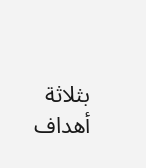بثلاثة أهداف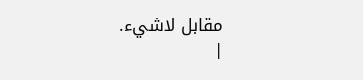مقابل لاشيء.
|